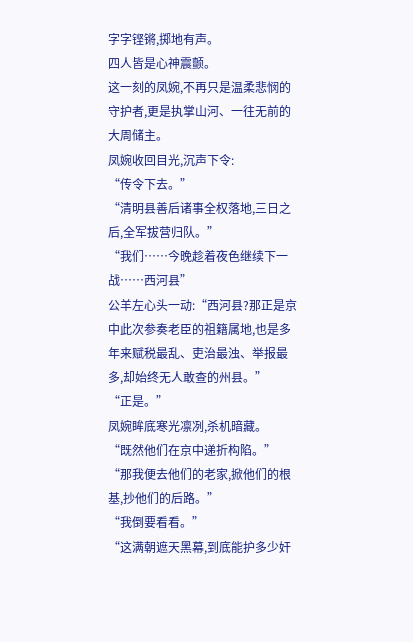字字铿锵,掷地有声。
四人皆是心神震颤。
这一刻的凤婉,不再只是温柔悲悯的守护者,更是执掌山河、一往无前的大周储主。
凤婉收回目光,沉声下令:
“传令下去。”
“清明县善后诸事全权落地,三日之后,全军拔营归队。”
“我们……今晚趁着夜色继续下一战……西河县”
公羊左心头一动:“西河县?那正是京中此次参奏老臣的祖籍属地,也是多年来赋税最乱、吏治最浊、举报最多,却始终无人敢查的州县。”
“正是。”
凤婉眸底寒光凛冽,杀机暗藏。
“既然他们在京中递折构陷。”
“那我便去他们的老家,掀他们的根基,抄他们的后路。”
“我倒要看看。”
“这满朝遮天黑幕,到底能护多少奸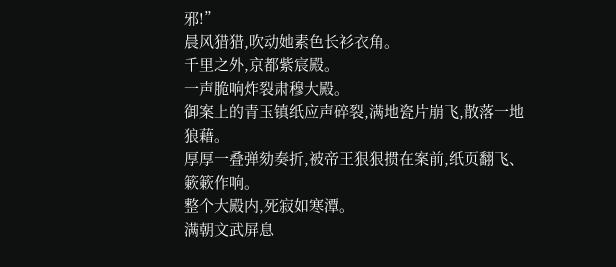邪!”
晨风猎猎,吹动她素色长衫衣角。
千里之外,京都紫宸殿。
一声脆响炸裂肃穆大殿。
御案上的青玉镇纸应声碎裂,满地瓷片崩飞,散落一地狼藉。
厚厚一叠弹劾奏折,被帝王狠狠掼在案前,纸页翻飞、簌簌作响。
整个大殿内,死寂如寒潭。
满朝文武屏息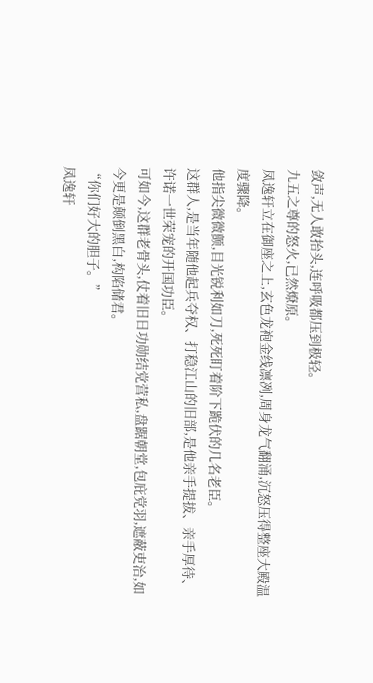敛声,无人敢抬头,连呼吸都压到极轻。
九五之尊的怒火,已然燎原。
凤逸轩立在御座之上,玄色龙袍金线凛冽,周身龙气翻涌,沉怒压得整座大殿温度骤降。
他指尖微微颤,目光锐利如刀,死死盯着阶下跪伏的几名老臣。
这群人,是当年随他起兵夺权、打稳江山的旧部,是他亲手提拔、亲手厚待、许诺一世荣宠的开国功臣。
可如今,这群老骨头,仗着旧日功勋结党营私,盘踞朝堂,包庇党羽,遮蔽吏治,如今更是颠倒黑白,构陷储君。
“你们好大的胆子。”
凤逸轩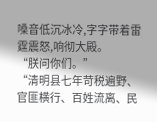嗓音低沉冰冷,字字带着雷霆震怒,响彻大殿。
“朕问你们。”
“清明县七年苛税遍野、官匪横行、百姓流离、民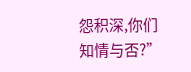怨积深,你们知情与否?”